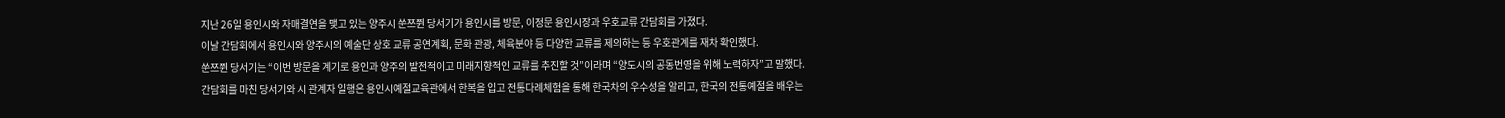지난 26일 용인시와 자매결연을 맺고 있는 양주시 쑨쯔쮠 당서기가 용인시를 방문, 이정문 용인시장과 우호교류 간담회를 가졌다.
이날 간담회에서 용인시와 양주시의 예술단 상호 교류 공연계획, 문화 관광, 체육분야 등 다양한 교류를 제의하는 등 우호관계를 재차 확인했다.
쑨쯔쮠 당서기는 “이번 방문을 계기로 용인과 양주의 발전적이고 미래지향적인 교류를 추진할 것”이라며 “양도시의 공동번영을 위해 노력하자”고 말했다.
간담회를 마친 당서기와 시 관계자 일행은 용인시예절교육관에서 한복을 입고 전통다례체험을 통해 한국차의 우수성을 알리고, 한국의 전통예절을 배우는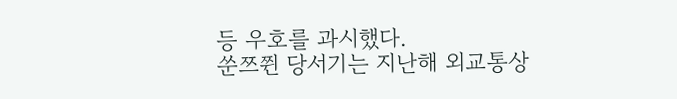등 우호를 과시했다.
쑨쯔쮠 당서기는 지난해 외교통상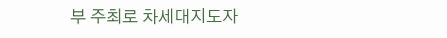부 주최로 차세대지도자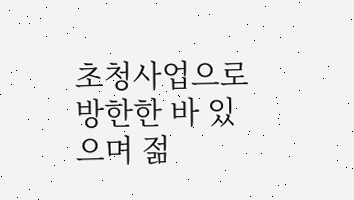초청사업으로 방한한 바 있으며 젊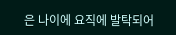은 나이에 요직에 발탁되어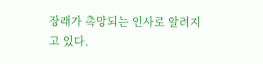장래가 촉망되는 인사로 알려지고 있다.